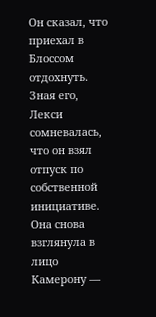Он сказал, что приехал в Блоссом отдохнуть. Зная его, Лекси сомневалась, что он взял отпуск по собственной инициативе.
Она снова взглянула в лицо Камерону —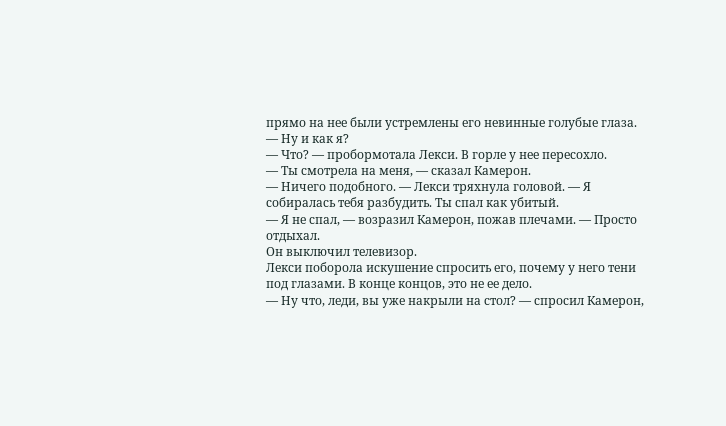прямо на нее были устремлены его невинные голубые глаза.
— Ну и как я?
— Что? — пробормотала Лекси. В горле у нее пересохло.
— Ты смотрела на меня, — сказал Камерон.
— Ничего подобного. — Лекси тряхнула головой. — Я собиралась тебя разбудить. Ты спал как убитый.
— Я не спал, — возразил Камерон, пожав плечами. — Просто отдыхал.
Он выключил телевизор.
Лекси поборола искушение спросить его, почему у него тени под глазами. В конце концов, это не ее дело.
— Ну что, леди, вы уже накрыли на стол? — спросил Камерон,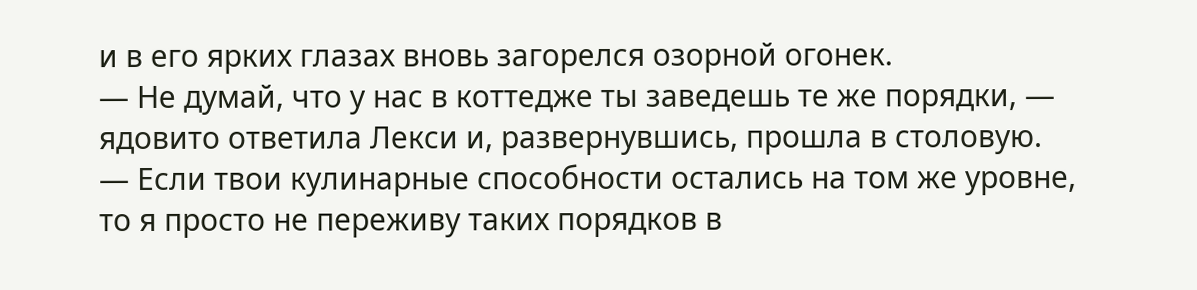и в его ярких глазах вновь загорелся озорной огонек.
— Не думай, что у нас в коттедже ты заведешь те же порядки, — ядовито ответила Лекси и, развернувшись, прошла в столовую.
— Если твои кулинарные способности остались на том же уровне, то я просто не переживу таких порядков в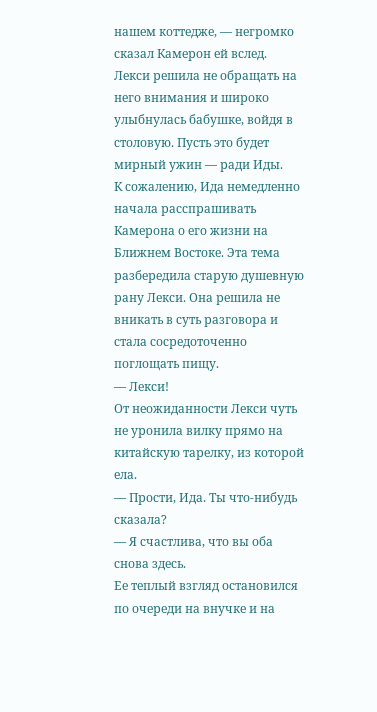нашем коттедже, — негромко сказал Камерон ей вслед.
Лекси решила не обращать на него внимания и широко улыбнулась бабушке, войдя в столовую. Пусть это будет мирный ужин — ради Иды.
К сожалению, Ида немедленно начала расспрашивать Камерона о его жизни на Ближнем Востоке. Эта тема разбередила старую душевную рану Лекси. Она решила не вникать в суть разговора и стала сосредоточенно поглощать пищу.
— Лекси!
От неожиданности Лекси чуть не уронила вилку прямо на китайскую тарелку, из которой ела.
— Прости, Ида. Ты что-нибудь сказала?
— Я счастлива, что вы оба снова здесь.
Ее теплый взгляд остановился по очереди на внучке и на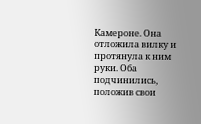Камероне. Она отложила вилку и протянула к ним руки. Оба подчинились, положив свои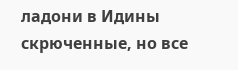ладони в Идины скрюченные, но все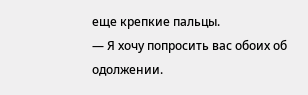еще крепкие пальцы.
— Я хочу попросить вас обоих об одолжении.